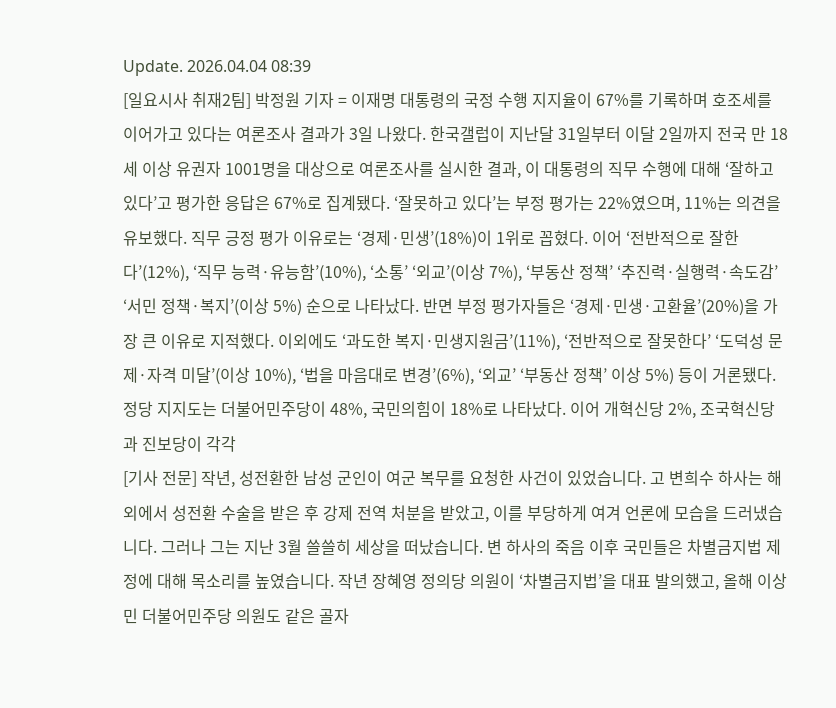Update. 2026.04.04 08:39
[일요시사 취재2팀] 박정원 기자 = 이재명 대통령의 국정 수행 지지율이 67%를 기록하며 호조세를 이어가고 있다는 여론조사 결과가 3일 나왔다. 한국갤럽이 지난달 31일부터 이달 2일까지 전국 만 18세 이상 유권자 1001명을 대상으로 여론조사를 실시한 결과, 이 대통령의 직무 수행에 대해 ‘잘하고 있다’고 평가한 응답은 67%로 집계됐다. ‘잘못하고 있다’는 부정 평가는 22%였으며, 11%는 의견을 유보했다. 직무 긍정 평가 이유로는 ‘경제·민생’(18%)이 1위로 꼽혔다. 이어 ‘전반적으로 잘한다’(12%), ‘직무 능력·유능함’(10%), ‘소통’ ‘외교’(이상 7%), ‘부동산 정책’ ‘추진력·실행력·속도감’ ‘서민 정책·복지’(이상 5%) 순으로 나타났다. 반면 부정 평가자들은 ‘경제·민생·고환율’(20%)을 가장 큰 이유로 지적했다. 이외에도 ‘과도한 복지·민생지원금’(11%), ‘전반적으로 잘못한다’ ‘도덕성 문제·자격 미달’(이상 10%), ‘법을 마음대로 변경’(6%), ‘외교’ ‘부동산 정책’ 이상 5%) 등이 거론됐다. 정당 지지도는 더불어민주당이 48%, 국민의힘이 18%로 나타났다. 이어 개혁신당 2%, 조국혁신당과 진보당이 각각
[기사 전문] 작년, 성전환한 남성 군인이 여군 복무를 요청한 사건이 있었습니다. 고 변희수 하사는 해외에서 성전환 수술을 받은 후 강제 전역 처분을 받았고, 이를 부당하게 여겨 언론에 모습을 드러냈습니다. 그러나 그는 지난 3월 쓸쓸히 세상을 떠났습니다. 변 하사의 죽음 이후 국민들은 차별금지법 제정에 대해 목소리를 높였습니다. 작년 장혜영 정의당 의원이 ‘차별금지법’을 대표 발의했고, 올해 이상민 더불어민주당 의원도 같은 골자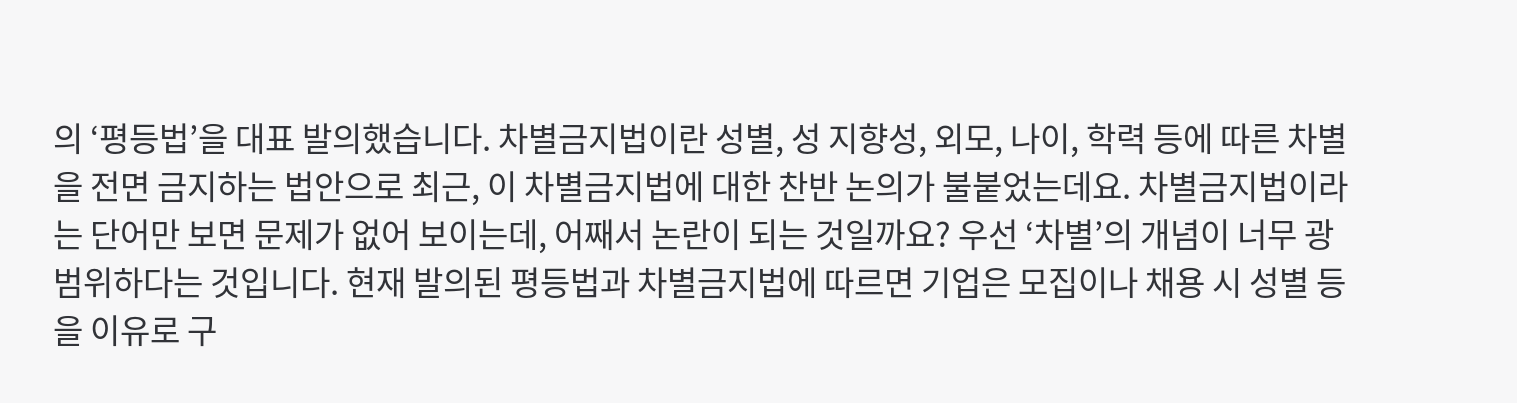의 ‘평등법’을 대표 발의했습니다. 차별금지법이란 성별, 성 지향성, 외모, 나이, 학력 등에 따른 차별을 전면 금지하는 법안으로 최근, 이 차별금지법에 대한 찬반 논의가 불붙었는데요. 차별금지법이라는 단어만 보면 문제가 없어 보이는데, 어째서 논란이 되는 것일까요? 우선 ‘차별’의 개념이 너무 광범위하다는 것입니다. 현재 발의된 평등법과 차별금지법에 따르면 기업은 모집이나 채용 시 성별 등을 이유로 구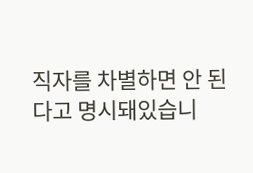직자를 차별하면 안 된다고 명시돼있습니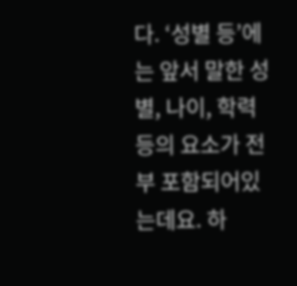다. ‘성별 등’에는 앞서 말한 성별, 나이, 학력 등의 요소가 전부 포함되어있는데요. 하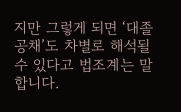지만 그렇게 되면 ‘대졸 공채’도 차별로 해석될 수 있다고 법조계는 말합니다.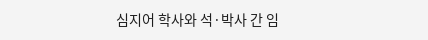심지어 학사와 석·박사 간 임